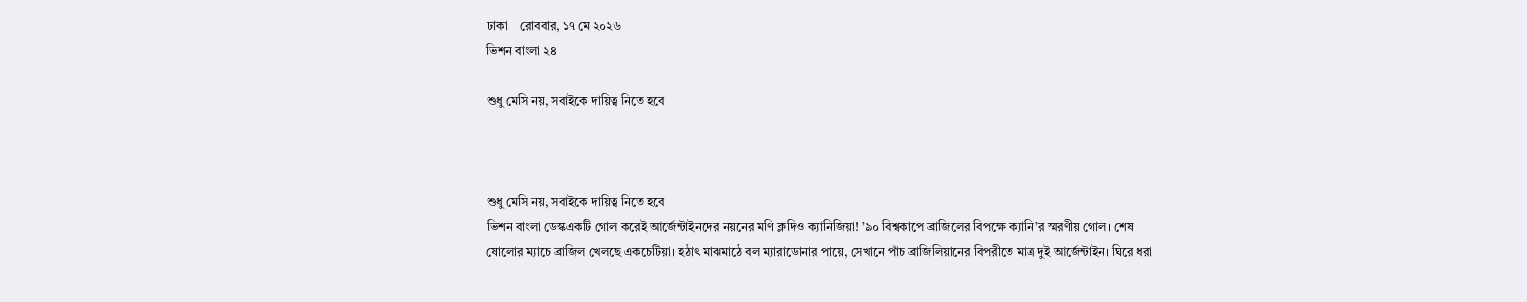ঢাকা    রোববার, ১৭ মে ২০২৬
ভিশন বাংলা ২৪

শুধু মেসি নয়, সবাইকে দায়িত্ব নিতে হবে



শুধু মেসি নয়, সবাইকে দায়িত্ব নিতে হবে
ভিশন বাংলা ডেস্কএকটি গোল করেই আর্জেন্টাইনদের নয়নের মণি ক্লদিও ক্যানিজিয়া! ’৯০ বিশ্বকাপে ব্রাজিলের বিপক্ষে ক্যানি’র স্মরণীয় গোল। শেষ ষোলোর ম্যাচে ব্রাজিল খেলছে একচেটিয়া। হঠাৎ মাঝমাঠে বল ম্যারাডোনার পায়ে, সেখানে পাঁচ ব্রাজিলিয়ানের বিপরীতে মাত্র দুই আর্জেন্টাইন। ঘিরে ধরা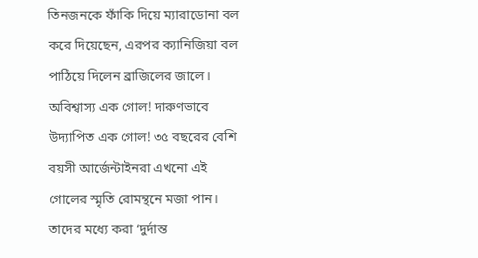তিনজনকে ফাঁকি দিয়ে ম্যারাডোনা বল করে দিয়েছেন, এরপর ক্যানিজিয়া বল পাঠিয়ে দিলেন ব্রাজিলের জালে। অবিশ্বাস্য এক গোল! দারুণভাবে উদ্যাপিত এক গোল! ৩৫ বছরের বেশি বয়সী আর্জেন্টাইনরা এখনো এই গোলের স্মৃতি রোমন্থনে মজা পান। তাদের মধ্যে করা ‘দুর্দান্ত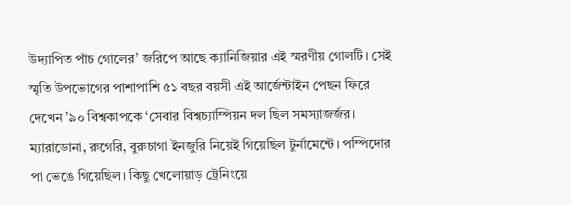উদ্যাপিত পাঁচ গোলের’ জরিপে আছে ক্যানিজিয়ার এই স্মরণীয় গোলটি। সেই স্মৃতি উপভোগের পাশাপাশি ৫১ বছর বয়সী এই আর্জেন্টাইন পেছন ফিরে দেখেন ’৯০ বিশ্বকাপকে ‘সেবার বিশ্বচ্যাম্পিয়ন দল ছিল সমস্যাজর্জর। ম্যারাডোনা, রুগেরি, বুরুচাগা ইনজুরি নিয়েই গিয়েছিল টুর্নামেন্টে। পম্পিদোর পা ভেঙে গিয়েছিল। কিছু খেলোয়াড় ট্রেনিংয়ে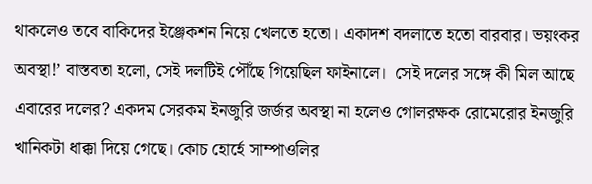থাকলেও তবে বাকিদের ইঞ্জেকশন নিয়ে খেলতে হতো। একাদশ বদলাতে হতো বারবার। ভয়ংকর অবস্থা!’ বাস্তবতা হলো, সেই দলটিই পৌঁছে গিয়েছিল ফাইনালে।  সেই দলের সঙ্গে কী মিল আছে এবারের দলের? একদম সেরকম ইনজুরি জর্জর অবস্থা না হলেও গোলরক্ষক রোমেরোর ইনজুরি খানিকটা ধাক্কা দিয়ে গেছে। কোচ হোর্হে সাম্পাওলির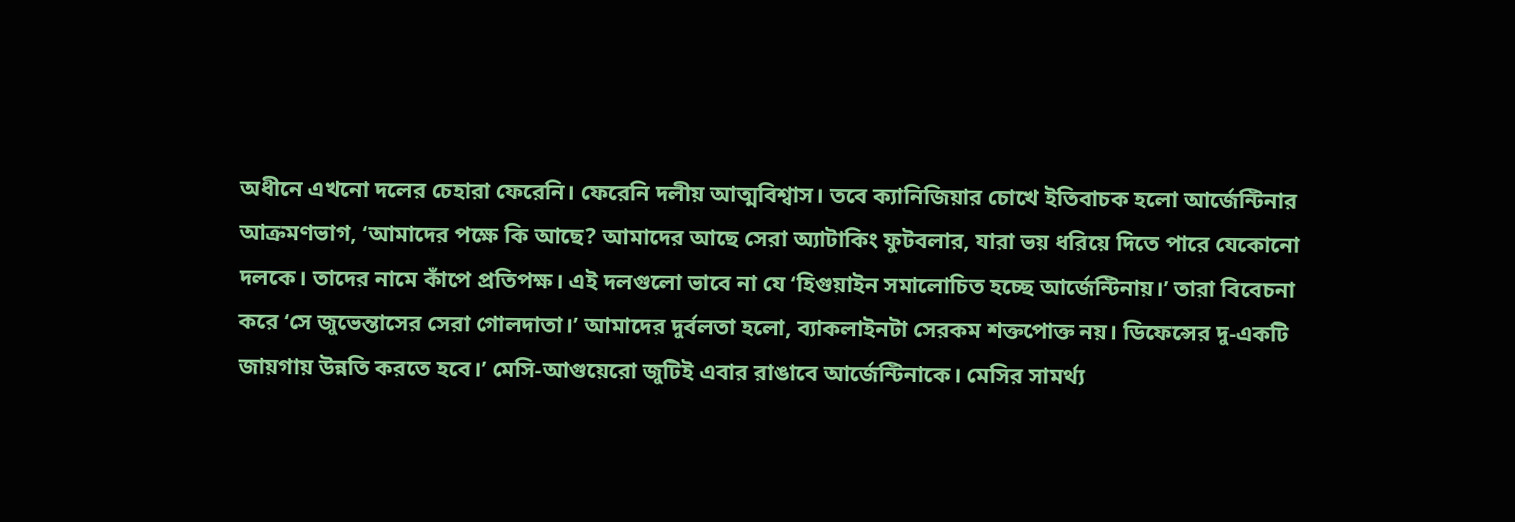অধীনে এখনো দলের চেহারা ফেরেনি। ফেরেনি দলীয় আত্মবিশ্বাস। তবে ক্যানিজিয়ার চোখে ইতিবাচক হলো আর্জেন্টিনার আক্রমণভাগ, ‘আমাদের পক্ষে কি আছে? আমাদের আছে সেরা অ্যাটাকিং ফুটবলার, যারা ভয় ধরিয়ে দিতে পারে যেকোনো দলকে। তাদের নামে কাঁপে প্রতিপক্ষ। এই দলগুলো ভাবে না যে ‘হিগুয়াইন সমালোচিত হচ্ছে আর্জেন্টিনায়।’ তারা বিবেচনা করে ‘সে জুভেন্তাসের সেরা গোলদাতা।’ আমাদের দুর্বলতা হলো, ব্যাকলাইনটা সেরকম শক্তপোক্ত নয়। ডিফেন্সের দু-একটি জায়গায় উন্নতি করতে হবে।’ মেসি-আগুয়েরো জুটিই এবার রাঙাবে আর্জেন্টিনাকে। মেসির সামর্থ্য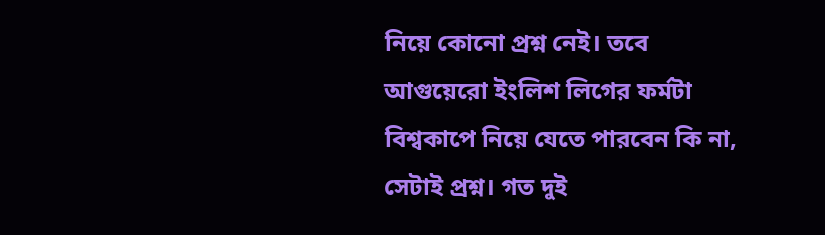নিয়ে কোনো প্রশ্ন নেই। তবে আগুয়েরো ইংলিশ লিগের ফর্মটা বিশ্বকাপে নিয়ে যেতে পারবেন কি না, সেটাই প্রশ্ন। গত দুই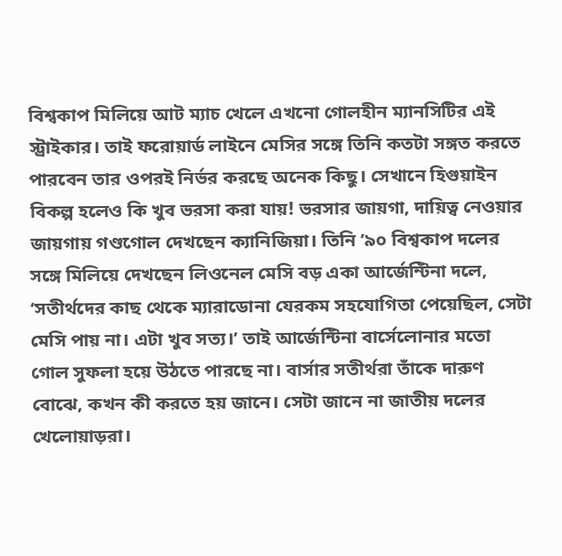বিশ্বকাপ মিলিয়ে আট ম্যাচ খেলে এখনো গোলহীন ম্যানসিটির এই স্ট্রাইকার। তাই ফরোয়ার্ড লাইনে মেসির সঙ্গে তিনি কতটা সঙ্গত করতে পারবেন তার ওপরই নির্ভর করছে অনেক কিছু। সেখানে হিগুয়াইন বিকল্প হলেও কি খুব ভরসা করা যায়! ভরসার জায়গা, দায়িত্ব নেওয়ার জায়গায় গণ্ডগোল দেখছেন ক্যানিজিয়া। তিনি ’৯০ বিশ্বকাপ দলের সঙ্গে মিলিয়ে দেখছেন লিওনেল মেসি বড় একা আর্জেন্টিনা দলে, ‘সতীর্থদের কাছ থেকে ম্যারাডোনা যেরকম সহযোগিতা পেয়েছিল, সেটা মেসি পায় না। এটা খুব সত্য।’ তাই আর্জেন্টিনা বার্সেলোনার মতো গোল সুফলা হয়ে উঠতে পারছে না। বার্সার সতীর্থরা তাঁকে দারুণ বোঝে, কখন কী করতে হয় জানে। সেটা জানে না জাতীয় দলের খেলোয়াড়রা।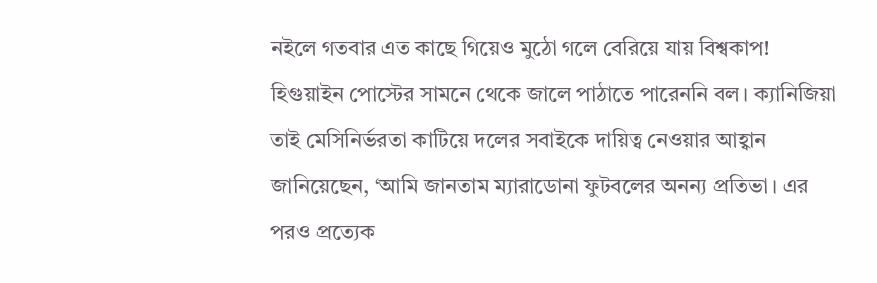নইলে গতবার এত কাছে গিয়েও মুঠো গলে বেরিয়ে যায় বিশ্বকাপ! হিগুয়াইন পোস্টের সামনে থেকে জালে পাঠাতে পারেননি বল। ক্যানিজিয়া তাই মেসিনির্ভরতা কাটিয়ে দলের সবাইকে দায়িত্ব নেওয়ার আহ্বান জানিয়েছেন, ‘আমি জানতাম ম্যারাডোনা ফুটবলের অনন্য প্রতিভা। এর পরও প্রত্যেক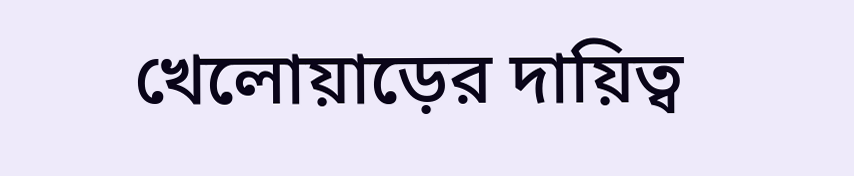খেলোয়াড়ের দায়িত্ব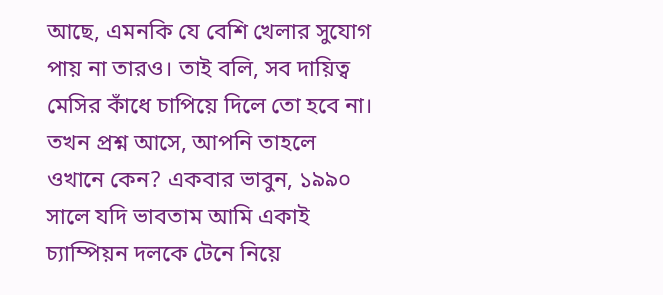আছে, এমনকি যে বেশি খেলার সুযোগ পায় না তারও। তাই বলি, সব দায়িত্ব মেসির কাঁধে চাপিয়ে দিলে তো হবে না। তখন প্রশ্ন আসে, আপনি তাহলে ওখানে কেন? একবার ভাবুন, ১৯৯০ সালে যদি ভাবতাম আমি একাই চ্যাম্পিয়ন দলকে টেনে নিয়ে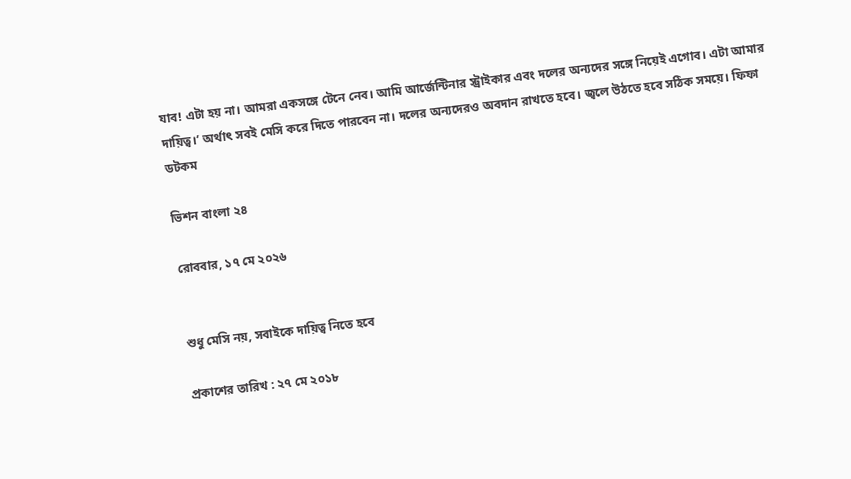যাব! এটা হয় না। আমরা একসঙ্গে টেনে নেব। আমি আর্জেন্টিনার স্ট্রাইকার এবং দলের অন্যদের সঙ্গে নিয়েই এগোব। এটা আমার দায়িত্ব।’ অর্থাৎ সবই মেসি করে দিতে পারবেন না। দলের অন্যদেরও অবদান রাখতে হবে। জ্বলে উঠতে হবে সঠিক সময়ে। ফিফা ডটকম

ভিশন বাংলা ২৪

রোববার, ১৭ মে ২০২৬


শুধু মেসি নয়, সবাইকে দায়িত্ব নিতে হবে

প্রকাশের তারিখ : ২৭ মে ২০১৮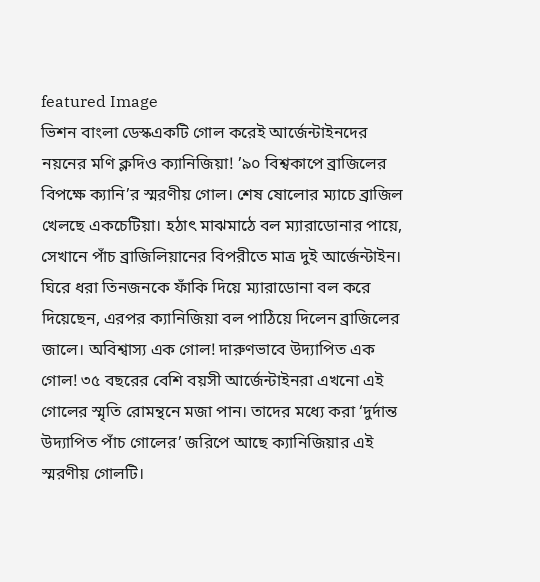featured Image
ভিশন বাংলা ডেস্কএকটি গোল করেই আর্জেন্টাইনদের নয়নের মণি ক্লদিও ক্যানিজিয়া! ’৯০ বিশ্বকাপে ব্রাজিলের বিপক্ষে ক্যানি’র স্মরণীয় গোল। শেষ ষোলোর ম্যাচে ব্রাজিল খেলছে একচেটিয়া। হঠাৎ মাঝমাঠে বল ম্যারাডোনার পায়ে, সেখানে পাঁচ ব্রাজিলিয়ানের বিপরীতে মাত্র দুই আর্জেন্টাইন। ঘিরে ধরা তিনজনকে ফাঁকি দিয়ে ম্যারাডোনা বল করে দিয়েছেন, এরপর ক্যানিজিয়া বল পাঠিয়ে দিলেন ব্রাজিলের জালে। অবিশ্বাস্য এক গোল! দারুণভাবে উদ্যাপিত এক গোল! ৩৫ বছরের বেশি বয়সী আর্জেন্টাইনরা এখনো এই গোলের স্মৃতি রোমন্থনে মজা পান। তাদের মধ্যে করা ‘দুর্দান্ত উদ্যাপিত পাঁচ গোলের’ জরিপে আছে ক্যানিজিয়ার এই স্মরণীয় গোলটি।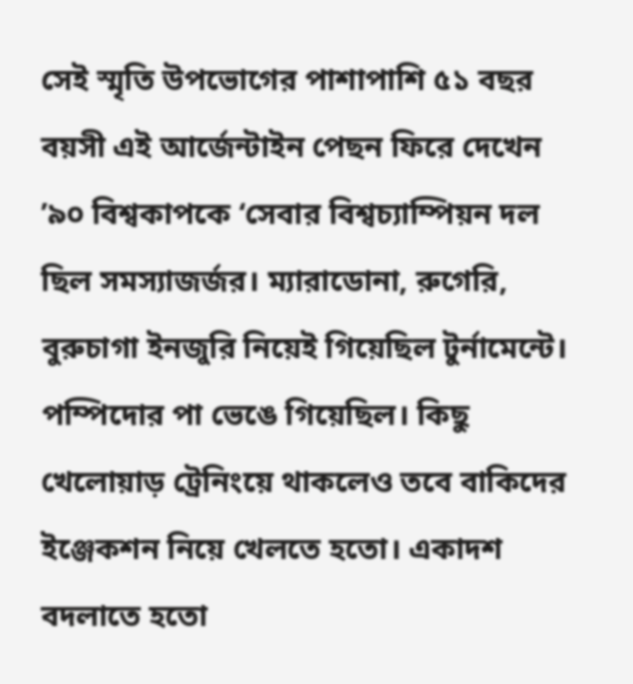সেই স্মৃতি উপভোগের পাশাপাশি ৫১ বছর বয়সী এই আর্জেন্টাইন পেছন ফিরে দেখেন ’৯০ বিশ্বকাপকে ‘সেবার বিশ্বচ্যাম্পিয়ন দল ছিল সমস্যাজর্জর। ম্যারাডোনা, রুগেরি, বুরুচাগা ইনজুরি নিয়েই গিয়েছিল টুর্নামেন্টে। পম্পিদোর পা ভেঙে গিয়েছিল। কিছু খেলোয়াড় ট্রেনিংয়ে থাকলেও তবে বাকিদের ইঞ্জেকশন নিয়ে খেলতে হতো। একাদশ বদলাতে হতো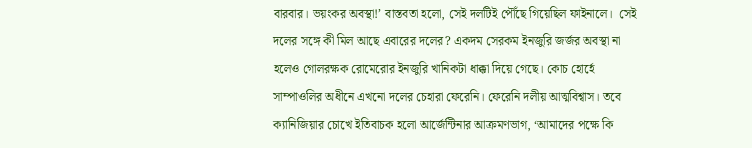বারবার। ভয়ংকর অবস্থা!’ বাস্তবতা হলো, সেই দলটিই পৌঁছে গিয়েছিল ফাইনালে।  সেই দলের সঙ্গে কী মিল আছে এবারের দলের? একদম সেরকম ইনজুরি জর্জর অবস্থা না হলেও গোলরক্ষক রোমেরোর ইনজুরি খানিকটা ধাক্কা দিয়ে গেছে। কোচ হোর্হে সাম্পাওলির অধীনে এখনো দলের চেহারা ফেরেনি। ফেরেনি দলীয় আত্মবিশ্বাস। তবে ক্যানিজিয়ার চোখে ইতিবাচক হলো আর্জেন্টিনার আক্রমণভাগ, ‘আমাদের পক্ষে কি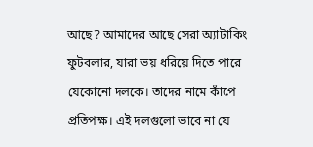আছে? আমাদের আছে সেরা অ্যাটাকিং ফুটবলার, যারা ভয় ধরিয়ে দিতে পারে যেকোনো দলকে। তাদের নামে কাঁপে প্রতিপক্ষ। এই দলগুলো ভাবে না যে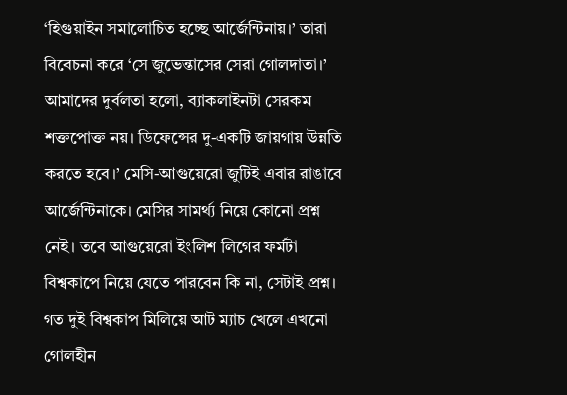‘হিগুয়াইন সমালোচিত হচ্ছে আর্জেন্টিনায়।’ তারা বিবেচনা করে ‘সে জুভেন্তাসের সেরা গোলদাতা।’ আমাদের দুর্বলতা হলো, ব্যাকলাইনটা সেরকম শক্তপোক্ত নয়। ডিফেন্সের দু-একটি জায়গায় উন্নতি করতে হবে।’ মেসি-আগুয়েরো জুটিই এবার রাঙাবে আর্জেন্টিনাকে। মেসির সামর্থ্য নিয়ে কোনো প্রশ্ন নেই। তবে আগুয়েরো ইংলিশ লিগের ফর্মটা বিশ্বকাপে নিয়ে যেতে পারবেন কি না, সেটাই প্রশ্ন। গত দুই বিশ্বকাপ মিলিয়ে আট ম্যাচ খেলে এখনো গোলহীন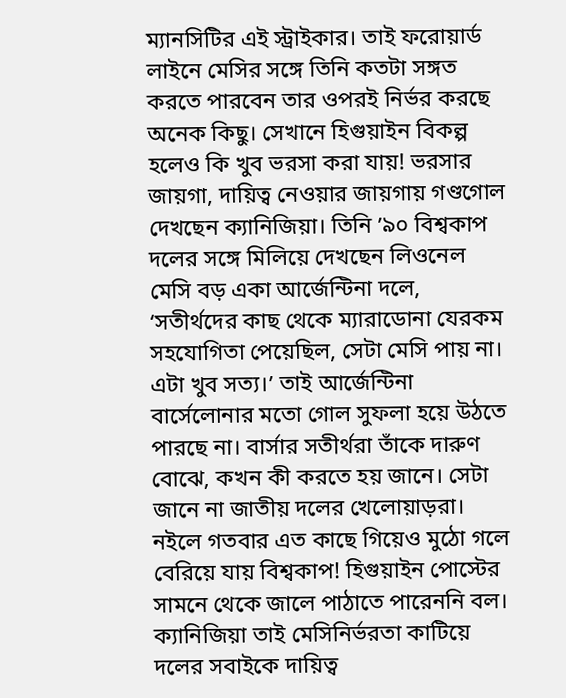ম্যানসিটির এই স্ট্রাইকার। তাই ফরোয়ার্ড লাইনে মেসির সঙ্গে তিনি কতটা সঙ্গত করতে পারবেন তার ওপরই নির্ভর করছে অনেক কিছু। সেখানে হিগুয়াইন বিকল্প হলেও কি খুব ভরসা করা যায়! ভরসার জায়গা, দায়িত্ব নেওয়ার জায়গায় গণ্ডগোল দেখছেন ক্যানিজিয়া। তিনি ’৯০ বিশ্বকাপ দলের সঙ্গে মিলিয়ে দেখছেন লিওনেল মেসি বড় একা আর্জেন্টিনা দলে, ‘সতীর্থদের কাছ থেকে ম্যারাডোনা যেরকম সহযোগিতা পেয়েছিল, সেটা মেসি পায় না। এটা খুব সত্য।’ তাই আর্জেন্টিনা বার্সেলোনার মতো গোল সুফলা হয়ে উঠতে পারছে না। বার্সার সতীর্থরা তাঁকে দারুণ বোঝে, কখন কী করতে হয় জানে। সেটা জানে না জাতীয় দলের খেলোয়াড়রা। নইলে গতবার এত কাছে গিয়েও মুঠো গলে বেরিয়ে যায় বিশ্বকাপ! হিগুয়াইন পোস্টের সামনে থেকে জালে পাঠাতে পারেননি বল। ক্যানিজিয়া তাই মেসিনির্ভরতা কাটিয়ে দলের সবাইকে দায়িত্ব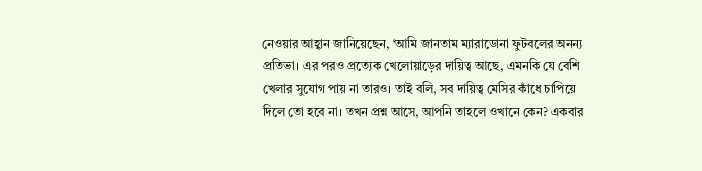নেওয়ার আহ্বান জানিয়েছেন, ‘আমি জানতাম ম্যারাডোনা ফুটবলের অনন্য প্রতিভা। এর পরও প্রত্যেক খেলোয়াড়ের দায়িত্ব আছে, এমনকি যে বেশি খেলার সুযোগ পায় না তারও। তাই বলি, সব দায়িত্ব মেসির কাঁধে চাপিয়ে দিলে তো হবে না। তখন প্রশ্ন আসে, আপনি তাহলে ওখানে কেন? একবার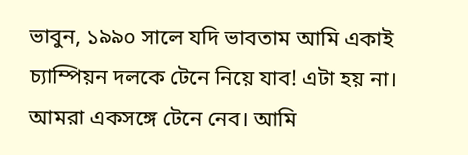ভাবুন, ১৯৯০ সালে যদি ভাবতাম আমি একাই চ্যাম্পিয়ন দলকে টেনে নিয়ে যাব! এটা হয় না। আমরা একসঙ্গে টেনে নেব। আমি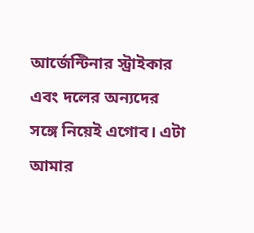আর্জেন্টিনার স্ট্রাইকার এবং দলের অন্যদের সঙ্গে নিয়েই এগোব। এটা আমার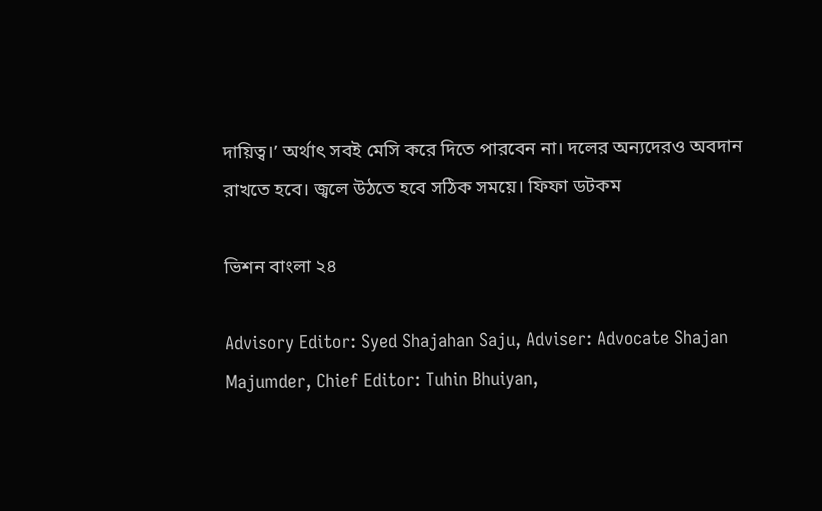দায়িত্ব।’ অর্থাৎ সবই মেসি করে দিতে পারবেন না। দলের অন্যদেরও অবদান রাখতে হবে। জ্বলে উঠতে হবে সঠিক সময়ে। ফিফা ডটকম

ভিশন বাংলা ২৪

Advisory Editor: Syed Shajahan Saju, Adviser: Advocate Shajan Majumder, Chief Editor: Tuhin Bhuiyan,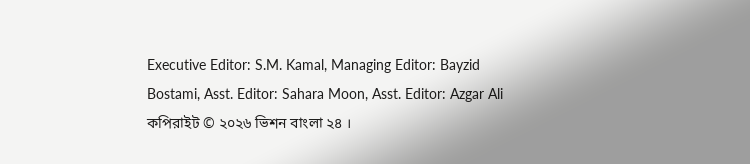Executive Editor: S.M. Kamal, Managing Editor: Bayzid Bostami, Asst. Editor: Sahara Moon, Asst. Editor: Azgar Ali
কপিরাইট © ২০২৬ ভিশন বাংলা ২৪ ।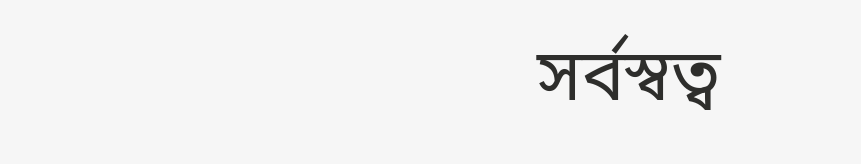সর্বস্বত্ব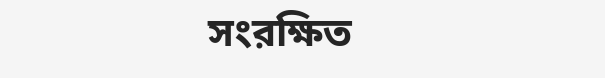সংরক্ষিত